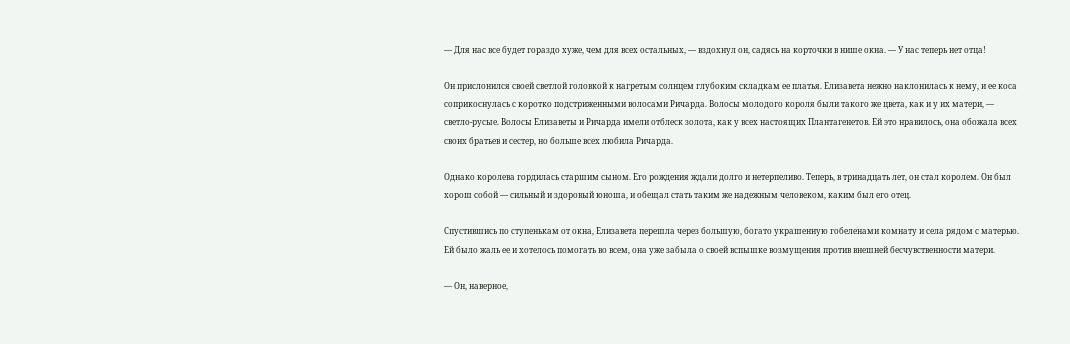— Для нас все будет гораздо хуже, чем для всех остальных, — вздохнул он, садясь на корточки в нише окна. — У нас теперь нет отца!

Он прислонился своей светлой головкой к нагретым солнцем глубоким складкам ее платья. Елизавета нежно наклонилась к нему, и ее коса соприкоснулась с коротко подстриженными волосами Ричарда. Волосы молодого короля были такого же цвета, как и у их матери, — светло-русые. Волосы Елизаветы и Ричарда имели отблеск золота, как у всех настоящих Плантагенетов. Ей это нравилось, она обожала всех своих братьев и сестер, но больше всех любила Ричарда.

Однако королева гордилась старшим сыном. Его рождения ждали долго и нетерпеливо. Теперь, в тринадцать лет, он стал королем. Он был хорош собой — сильный и здоровый юноша, и обещал стать таким же надежным человеком, каким был его отец.

Спустившись по ступенькам от окна, Елизавета перешла через большую, богато украшенную гобеленами комнату и села рядом с матерью. Ей было жаль ее и хотелось помогать во всем, она уже забыла о своей вспышке возмущения против внешней бесчувственности матери.

— Он, наверное,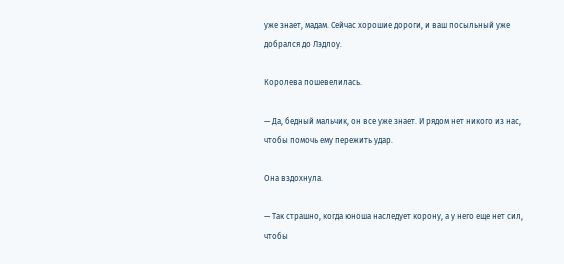уже знает, мадам. Сейчас хорошие дороги, и ваш посыльный уже добрался до Лэдлоу.

Королева пошевелилась.

— Да, бедный мальчик, он все уже знает. И рядом нет никого из нас, чтобы помочь ему пережить удар.

Она вздохнула.

— Так страшно, когда юноша наследует корону, а у него еще нет сил, чтобы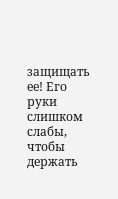защищать ее! Его руки слишком слабы, чтобы держать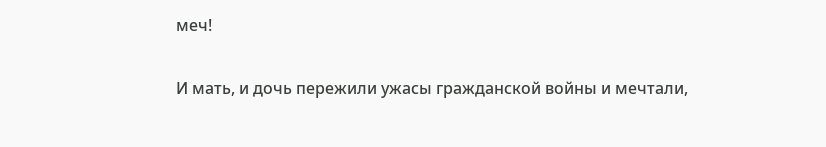меч!

И мать, и дочь пережили ужасы гражданской войны и мечтали,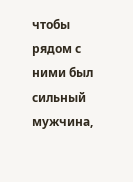чтобы рядом с ними был сильный мужчина,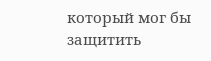который мог бы защитить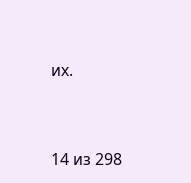их.



14 из 298